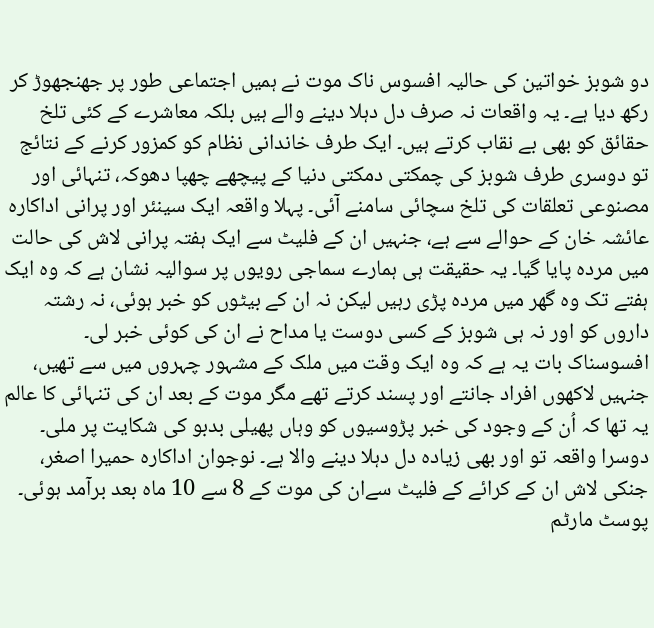دو شوبز خواتین کی حالیہ افسوس ناک موت نے ہمیں اجتماعی طور پر جھنجھوڑ کر رکھ دیا ہے۔ یہ واقعات نہ صرف دل دہلا دینے والے ہیں بلکہ معاشرے کے کئی تلخ حقائق کو بھی بے نقاب کرتے ہیں۔ ایک طرف خاندانی نظام کو کمزور کرنے کے نتائج تو دوسری طرف شوبز کی چمکتی دمکتی دنیا کے پیچھے چھپا دھوکہ، تنہائی اور مصنوعی تعلقات کی تلخ سچائی سامنے آئی۔ پہلا واقعہ ایک سینئر اور پرانی اداکارہ عائشہ خان کے حوالے سے ہے، جنہیں ان کے فلیٹ سے ایک ہفتہ پرانی لاش کی حالت میں مردہ پایا گیا۔ یہ حقیقت ہی ہمارے سماجی رویوں پر سوالیہ نشان ہے کہ وہ ایک ہفتے تک وہ گھر میں مردہ پڑی رہیں لیکن نہ ان کے بیٹوں کو خبر ہوئی، نہ رشتہ داروں کو اور نہ ہی شوبز کے کسی دوست یا مداح نے ان کی کوئی خبر لی۔ افسوسناک بات یہ ہے کہ وہ ایک وقت میں ملک کے مشہور چہروں میں سے تھیں، جنہیں لاکھوں افراد جانتے اور پسند کرتے تھے مگر موت کے بعد ان کی تنہائی کا عالم یہ تھا کہ اُن کے وجود کی خبر پڑوسیوں کو وہاں پھیلی بدبو کی شکایت پر ملی۔ دوسرا واقعہ تو اور بھی زیادہ دل دہلا دینے والا ہے۔ نوجوان اداکارہ حمیرا اصغر، جنکی لاش ان کے کرائے کے فلیٹ سےان کی موت کے 8 سے 10 ماہ بعد برآمد ہوئی۔ پوسٹ مارٹم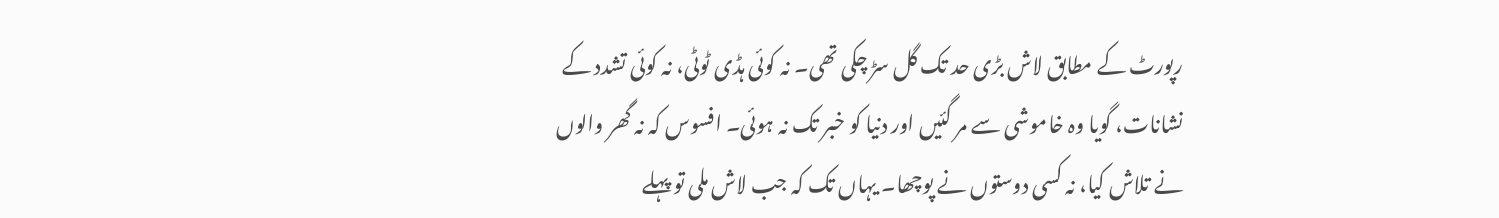رپورٹ کے مطابق لاش بڑی حد تک گل سڑ چکی تھی۔ نہ کوئی ہڈی ٹوٹی، نہ کوئی تشدد کے نشانات، گویا وہ خاموشی سے مر گئیں اور دنیا کو خبر تک نہ ہوئی۔ افسوس کہ نہ گھر والوں نے تلاش کیا، نہ کسی دوستوں نے پوچھا۔ یہاں تک کہ جب لاش ملی تو پہلے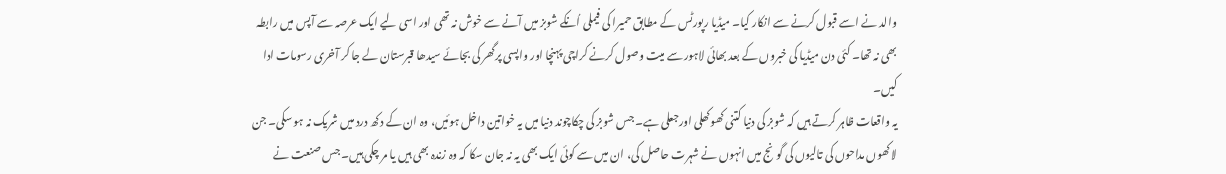والد نے اسے قبول کرنے سے انکار کیا۔ میڈیا رپورٹس کے مطابق حمیرا کی فیملی اُنکے شوبز میں آنے سے خوش نہ تھی اور اسی لیے ایک عرصہ سے آپس میں رابطہ بھی نہ تھا۔ کئی دن میڈیا کی خبروں کے بعد بھائی لاہور سے میت وصول کرنے کراچی پہنچا اور واپسی پرگھر کی بجائے سیدھا قبرستان لے جا کر آخری رسومات ادا کیں۔
یہ واقعات ظاہر کرتے ہیں کہ شوبز کی دنیا کتنی کھوکھلی اورجعلی ہے۔ جس شوبز کی چکاچوند دنیا میں یہ خواتین داخل ہوئیں، وہ ان کے دکھ درد میں شریک نہ ہو سکی۔ جن لاکھوں مداحوں کی تالیوں کی گونج میں انہوں نے شہرت حاصل کی، ان میں سے کوئی ایک بھی یہ نہ جان سکا کہ وہ زندہ بھی ہیں یا مر چکی ہیں۔ جس صنعت نے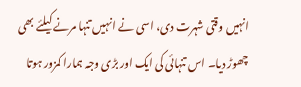انہیں وقتی شہرت دی، اسی نے انہیں تنہا مرنے کیلئے بھی چھوڑ دیا۔ اس تنہائی کی ایک اور بڑی وجہ ہمارا کمزور ہوتا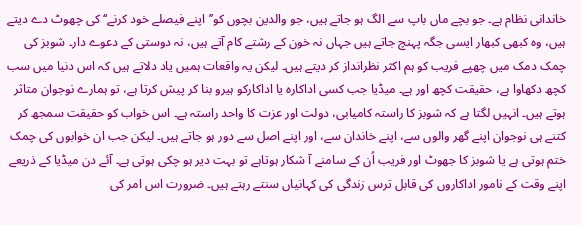خاندانی نظام ہے۔ جو بچے ماں باپ سے الگ ہو جاتے ہیں، جو والدین بچوں کو’’اپنے فیصلے خود کرنے‘‘ کی چھوٹ دے دیتے ہیں، وہ کبھی کبھار ایسی جگہ پہنچ جاتے ہیں جہاں نہ خون کے رشتے کام آتے ہیں، نہ دوستی کے دعوے دار۔ شوبز کی چمک دمک میں چھپے فریب کو ہم اکثر نظرانداز کر دیتے ہیں۔ لیکن یہ واقعات ہمیں یاد دلاتے ہیں کہ اس دنیا میں سب کچھ دکھاوا ہے، حقیقت کچھ اور ہے۔ میڈیا جب کسی اداکارہ یا اداکارکو ہیرو بنا کر پیش کرتا ہے، تو ہمارے نوجوان متاثر ہوتے ہیں۔ انہیں لگتا ہے کہ شوبز کا راستہ کامیابی، دولت اور عزت کا واحد راستہ ہے۔ اس خواب کو حقیقت سمجھ کر کتنے ہی نوجوان اپنے گھر والوں سے، اپنے خاندان سے، اور اپنے اصل سے دور ہو جاتے ہیں۔ لیکن جب ان خوابوں کی چمک ختم ہوتی ہے یا شوبز کا جھوٹ اور فریب اُن کے سامنے آ شکار ہوتاہے تو بہت دیر ہو چکی ہوتی ہے۔ آئے دن میڈیا کے ذریعے اپنے وقت کے نامور اداکاروں کی قابل ترس زندگی کی کہانیاں سنتے رہتے ہیں۔ ضرورت اس امر کی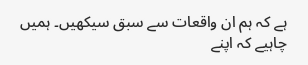ہے کہ ہم ان واقعات سے سبق سیکھیں۔ ہمیں چاہیے کہ اپنے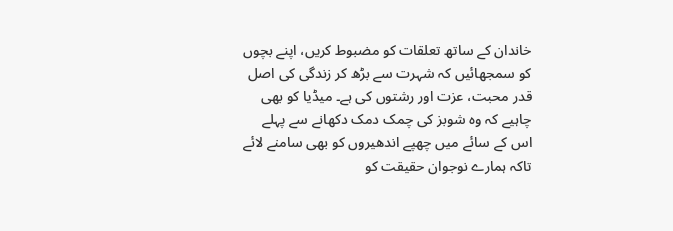خاندان کے ساتھ تعلقات کو مضبوط کریں، اپنے بچوں کو سمجھائیں کہ شہرت سے بڑھ کر زندگی کی اصل قدر محبت، عزت اور رشتوں کی ہے۔ میڈیا کو بھی چاہیے کہ وہ شوبز کی چمک دمک دکھانے سے پہلے اس کے سائے میں چھپے اندھیروں کو بھی سامنے لائے تاکہ ہمارے نوجوان حقیقت کو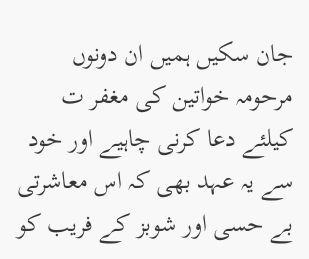جان سکیں ہمیں ان دونوں مرحومہ خواتین کی مغفر ت کیلئے دعا کرنی چاہیے اور خود سے یہ عہد بھی کہ اس معاشرتی بے حسی اور شوبز کے فریب کو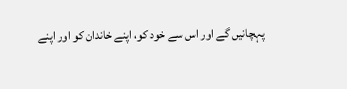پہچانیں گے اور اس سے خود کو، اپنے خاندان کو اور اپنے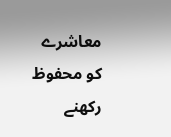معاشرے کو محفوظ رکھنے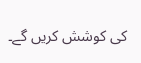کی کوشش کریں گے۔